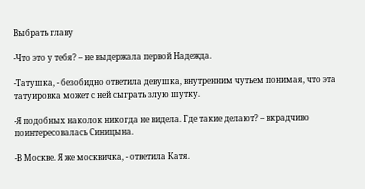Выбрать главу

-Что это у тебя? – не выдержала первой Надежда.

-Татушка, - безобидно ответила девушка, внутренним чутьем понимая, что эта татуировка может с ней сыграть злую шутку.

-Я подобных наколок никогда не видела. Где такие делают? – вкрадчиво поинтересовалась Синицына.

-В Москве. Я же москвичка, - ответила Катя.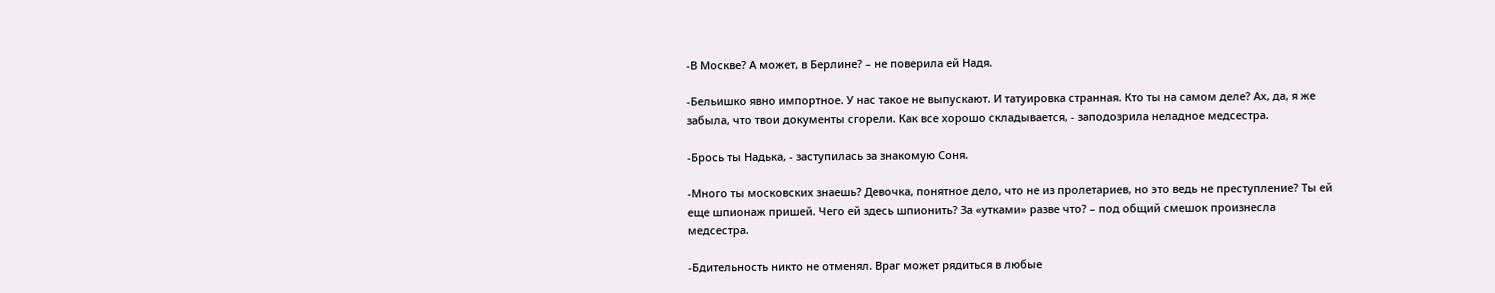-В Москве? А может, в Берлине? – не поверила ей Надя.

-Бельишко явно импортное. У нас такое не выпускают. И татуировка странная. Кто ты на самом деле? Ах, да, я же забыла, что твои документы сгорели. Как все хорошо складывается, - заподозрила неладное медсестра.

-Брось ты Надька, - заступилась за знакомую Соня.

-Много ты московских знаешь? Девочка, понятное дело, что не из пролетариев, но это ведь не преступление? Ты ей еще шпионаж пришей. Чего ей здесь шпионить? За «утками» разве что? – под общий смешок произнесла медсестра.

-Бдительность никто не отменял. Враг может рядиться в любые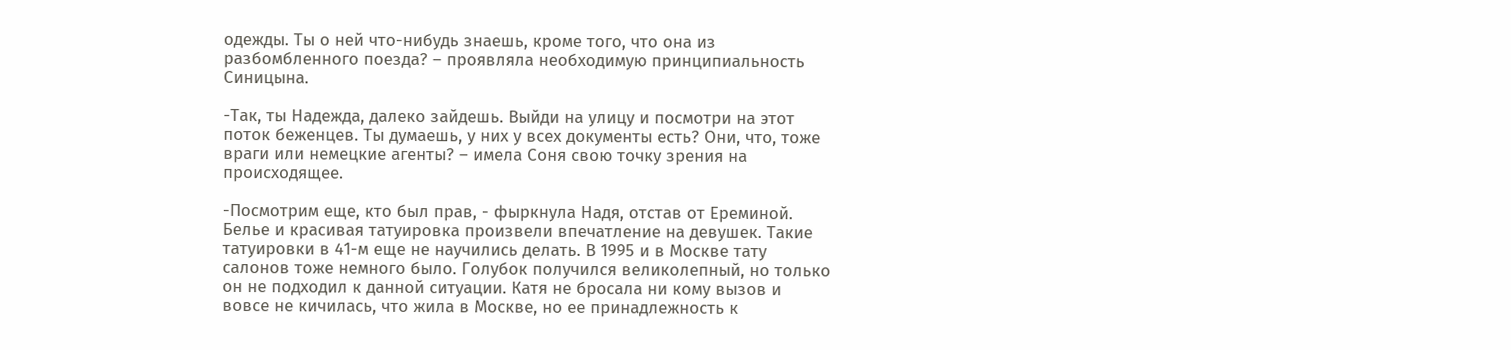одежды. Ты о ней что-нибудь знаешь, кроме того, что она из разбомбленного поезда? – проявляла необходимую принципиальность Синицына.

-Так, ты Надежда, далеко зайдешь. Выйди на улицу и посмотри на этот поток беженцев. Ты думаешь, у них у всех документы есть? Они, что, тоже враги или немецкие агенты? – имела Соня свою точку зрения на происходящее.

-Посмотрим еще, кто был прав, - фыркнула Надя, отстав от Ереминой. Белье и красивая татуировка произвели впечатление на девушек. Такие татуировки в 41-м еще не научились делать. В 1995 и в Москве тату салонов тоже немного было. Голубок получился великолепный, но только он не подходил к данной ситуации. Катя не бросала ни кому вызов и вовсе не кичилась, что жила в Москве, но ее принадлежность к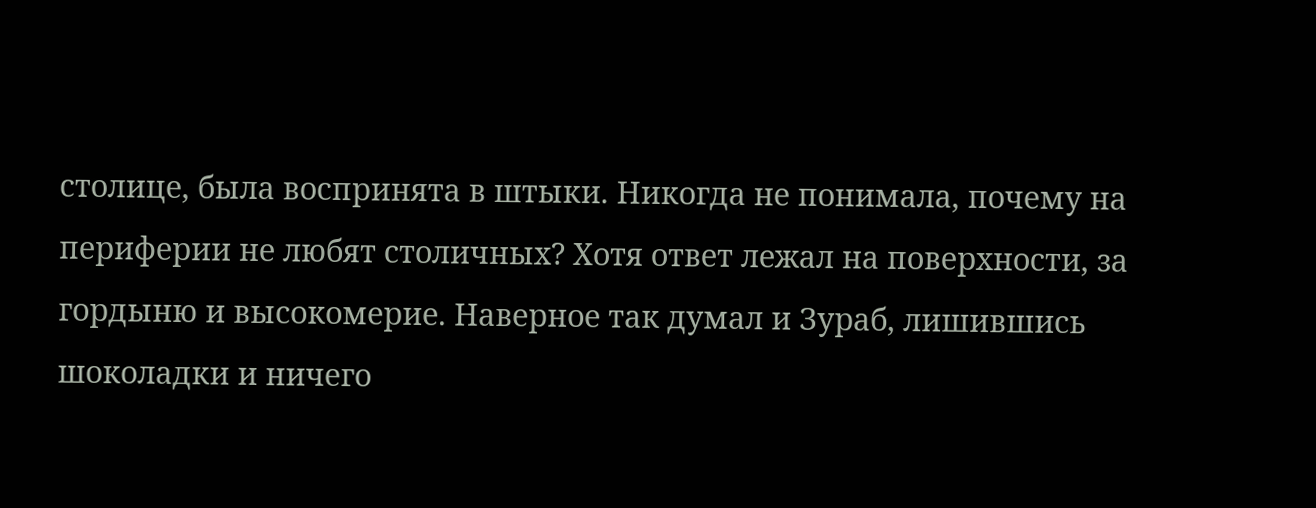столице, была воспринята в штыки. Никогда не понимала, почему на периферии не любят столичных? Хотя ответ лежал на поверхности, за гордыню и высокомерие. Наверное так думал и Зураб, лишившись шоколадки и ничего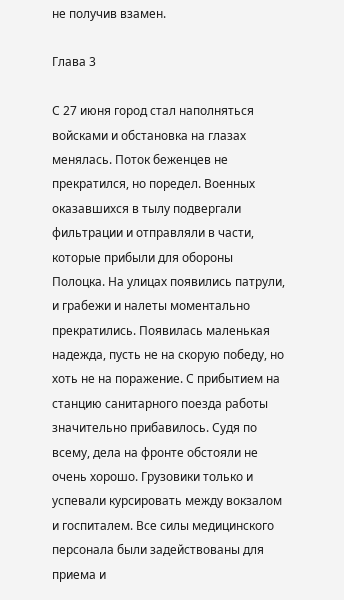не получив взамен.

Глава 3

С 27 июня город стал наполняться войсками и обстановка на глазах менялась. Поток беженцев не прекратился, но поредел. Военных оказавшихся в тылу подвергали фильтрации и отправляли в части, которые прибыли для обороны Полоцка. На улицах появились патрули, и грабежи и налеты моментально прекратились. Появилась маленькая надежда, пусть не на скорую победу, но хоть не на поражение. С прибытием на станцию санитарного поезда работы значительно прибавилось. Судя по всему, дела на фронте обстояли не очень хорошо. Грузовики только и успевали курсировать между вокзалом и госпиталем. Все силы медицинского персонала были задействованы для приема и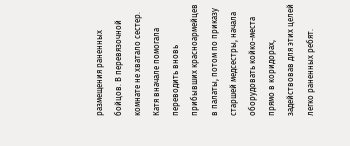размещения раненных бойцов. В перевязочной комнате не хватало сестер. Катя вначале помогала переводить вновь прибывших красноармейцев в палаты, потом по приказу старшей медсестры, начала оборудовать койко-места прямо в коридорах, задействовав для этих целей легко раненных ребят.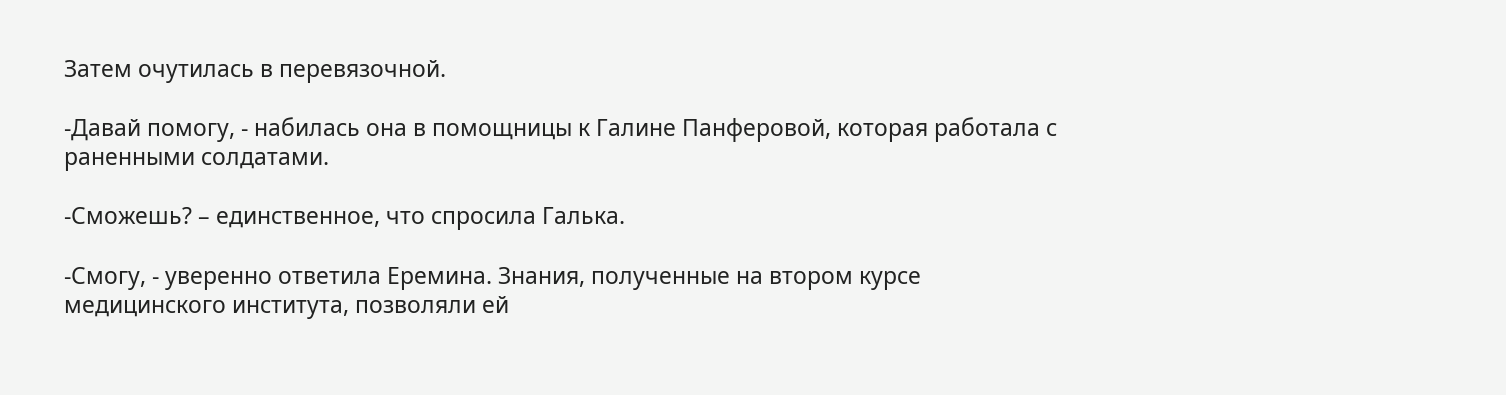Затем очутилась в перевязочной.

-Давай помогу, - набилась она в помощницы к Галине Панферовой, которая работала с раненными солдатами.

-Сможешь? – единственное, что спросила Галька.

-Смогу, - уверенно ответила Еремина. Знания, полученные на втором курсе медицинского института, позволяли ей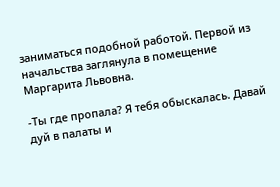заниматься подобной работой. Первой из начальства заглянула в помещение Маргарита Львовна.

-Ты где пропала? Я тебя обыскалась. Давай дуй в палаты и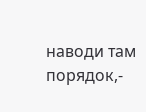наводи там порядок,-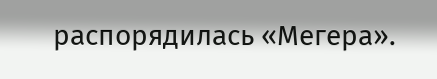распорядилась «Мегера».